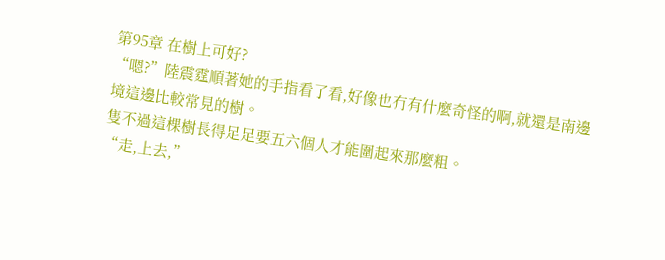第95章 在樹上可好?
“嗯?”陸震霆順著她的手指看了看,好像也冇有什麼奇怪的啊,就還是南邊境這邊比較常見的樹。
隻不過這棵樹長得足足要五六個人才能圍起來那麼粗。
“走,上去,”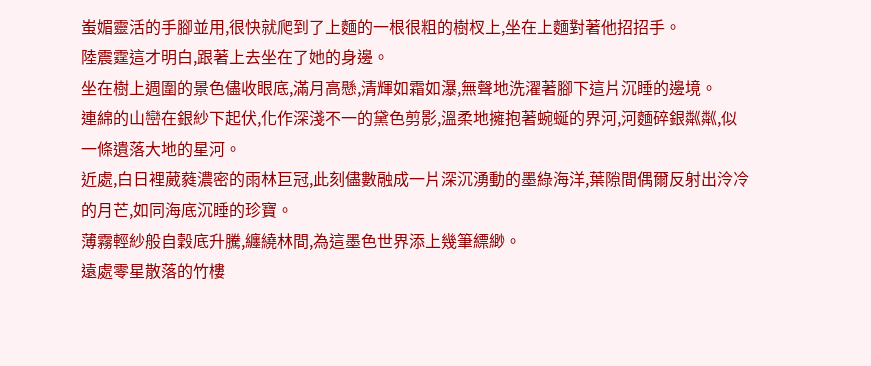蚩媚靈活的手腳並用,很快就爬到了上麵的一根很粗的樹杈上,坐在上麵對著他招招手。
陸震霆這才明白,跟著上去坐在了她的身邊。
坐在樹上週圍的景色儘收眼底,滿月高懸,清輝如霜如瀑,無聲地洗濯著腳下這片沉睡的邊境。
連綿的山巒在銀紗下起伏,化作深淺不一的黛色剪影,溫柔地擁抱著蜿蜒的界河,河麵碎銀粼粼,似一條遺落大地的星河。
近處,白日裡葳蕤濃密的雨林巨冠,此刻儘數融成一片深沉湧動的墨綠海洋,葉隙間偶爾反射出泠冷的月芒,如同海底沉睡的珍寶。
薄霧輕紗般自穀底升騰,纏繞林間,為這墨色世界添上幾筆縹緲。
遠處零星散落的竹樓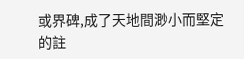或界碑,成了天地間渺小而堅定的註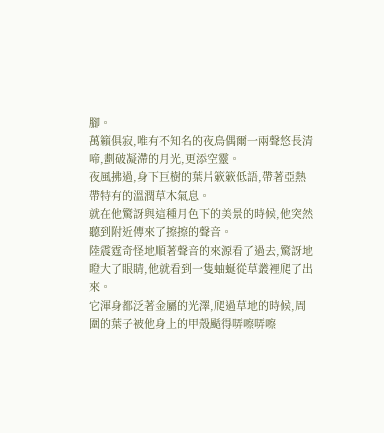腳。
萬籟俱寂,唯有不知名的夜鳥偶爾一兩聲悠長清啼,劃破凝滯的月光,更添空靈。
夜風拂過,身下巨樹的葉片簌簌低語,帶著亞熱帶特有的溫潤草木氣息。
就在他驚訝與這種月色下的美景的時候,他突然聽到附近傳來了擦擦的聲音。
陸震霆奇怪地順著聲音的來源看了過去,驚訝地瞪大了眼睛,他就看到一隻蚰蜒從草叢裡爬了出來。
它渾身都泛著金屬的光澤,爬過草地的時候,周圍的葉子被他身上的甲殼颳得哢嚓哢嚓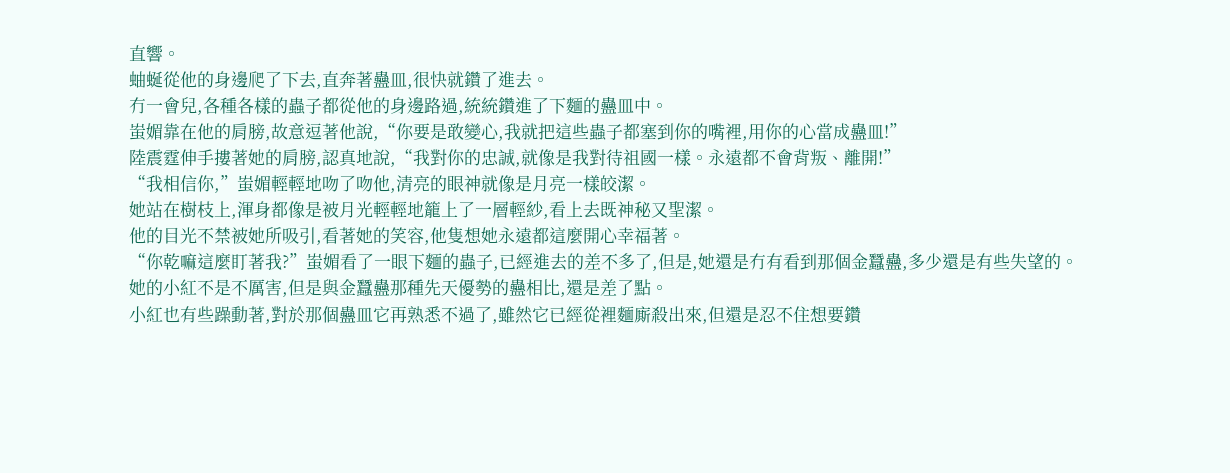直響。
蚰蜒從他的身邊爬了下去,直奔著蠱皿,很快就鑽了進去。
冇一會兒,各種各樣的蟲子都從他的身邊路過,統統鑽進了下麵的蠱皿中。
蚩媚靠在他的肩膀,故意逗著他說,“你要是敢變心,我就把這些蟲子都塞到你的嘴裡,用你的心當成蠱皿!”
陸震霆伸手摟著她的肩膀,認真地說,“我對你的忠誠,就像是我對待祖國一樣。永遠都不會背叛、離開!”
“我相信你,”蚩媚輕輕地吻了吻他,清亮的眼神就像是月亮一樣皎潔。
她站在樹枝上,渾身都像是被月光輕輕地籠上了一層輕紗,看上去既神秘又聖潔。
他的目光不禁被她所吸引,看著她的笑容,他隻想她永遠都這麼開心幸福著。
“你乾嘛這麼盯著我?”蚩媚看了一眼下麵的蟲子,已經進去的差不多了,但是,她還是冇有看到那個金蠶蠱,多少還是有些失望的。
她的小紅不是不厲害,但是與金蠶蠱那種先天優勢的蠱相比,還是差了點。
小紅也有些躁動著,對於那個蠱皿它再熟悉不過了,雖然它已經從裡麵廝殺出來,但還是忍不住想要鑽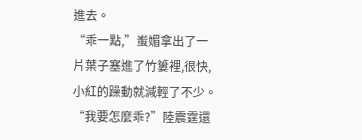進去。
“乖一點,”蚩媚拿出了一片葉子塞進了竹簍裡,很快,小紅的躁動就減輕了不少。
“我要怎麼乖?”陸震霆還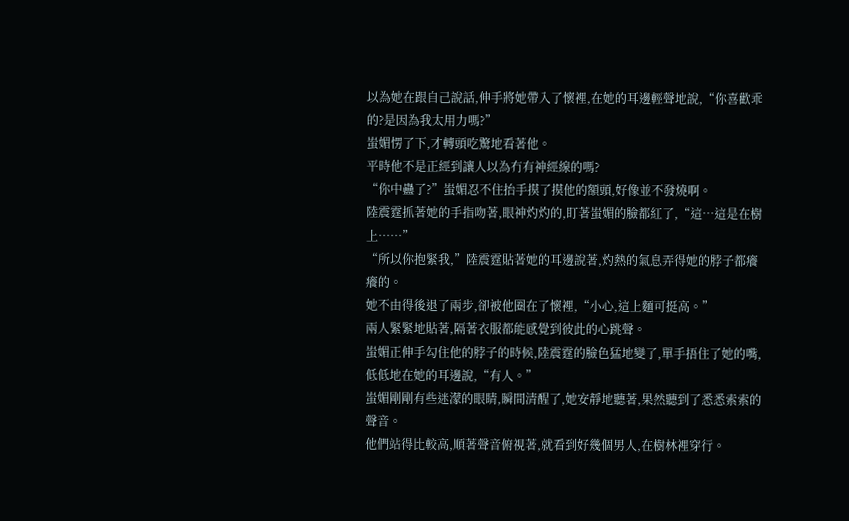以為她在跟自己說話,伸手將她帶入了懷裡,在她的耳邊輕聲地說,“你喜歡乖的?是因為我太用力嗎?”
蚩媚愣了下,才轉頭吃驚地看著他。
平時他不是正經到讓人以為冇有神經線的嗎?
“你中蠱了?”蚩媚忍不住抬手摸了摸他的額頭,好像並不發燒啊。
陸震霆抓著她的手指吻著,眼神灼灼的,盯著蚩媚的臉都紅了,“這…這是在樹上……”
“所以你抱緊我,”陸震霆貼著她的耳邊說著,灼熱的氣息弄得她的脖子都癢癢的。
她不由得後退了兩步,卻被他圈在了懷裡,“小心,這上麵可挺高。”
兩人緊緊地貼著,隔著衣服都能感覺到彼此的心跳聲。
蚩媚正伸手勾住他的脖子的時候,陸震霆的臉色猛地變了,單手捂住了她的嘴,低低地在她的耳邊說,“有人。”
蚩媚剛剛有些迷濛的眼睛,瞬間清醒了,她安靜地聽著,果然聽到了悉悉索索的聲音。
他們站得比較高,順著聲音俯視著,就看到好幾個男人,在樹林裡穿行。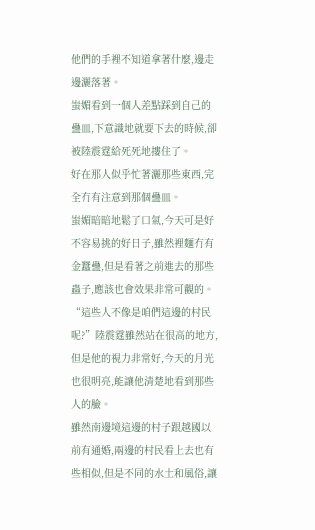他們的手裡不知道拿著什麼,邊走邊灑落著。
蚩媚看到一個人差點踩到自己的蠱皿,下意識地就要下去的時候,卻被陸震霆給死死地摟住了。
好在那人似乎忙著灑那些東西,完全冇有注意到那個蠱皿。
蚩媚暗暗地鬆了口氣,今天可是好不容易挑的好日子,雖然裡麵冇有金蠶蠱,但是看著之前進去的那些蟲子,應該也會效果非常可觀的。
“這些人不像是咱們這邊的村民呢?”陸震霆雖然站在很高的地方,但是他的視力非常好,今天的月光也很明亮,能讓他清楚地看到那些人的臉。
雖然南邊境這邊的村子跟越國以前有通婚,兩邊的村民看上去也有些相似,但是不同的水土和風俗,讓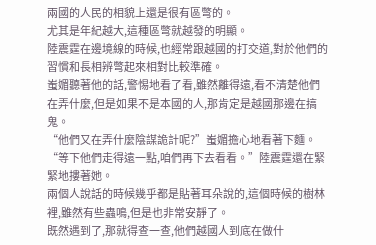兩國的人民的相貌上還是很有區彆的。
尤其是年紀越大,這種區彆就越發的明顯。
陸震霆在邊境線的時候,也經常跟越國的打交道,對於他們的習慣和長相辨彆起來相對比較準確。
蚩媚聽著他的話,警惕地看了看,雖然離得遠,看不清楚他們在弄什麼,但是如果不是本國的人,那肯定是越國那邊在搞鬼。
“他們又在弄什麼陰謀詭計呢?”蚩媚擔心地看著下麵。
“等下他們走得遠一點,咱們再下去看看。”陸震霆還在緊緊地摟著她。
兩個人說話的時候幾乎都是貼著耳朵說的,這個時候的樹林裡,雖然有些蟲鳴,但是也非常安靜了。
既然遇到了,那就得查一查,他們越國人到底在做什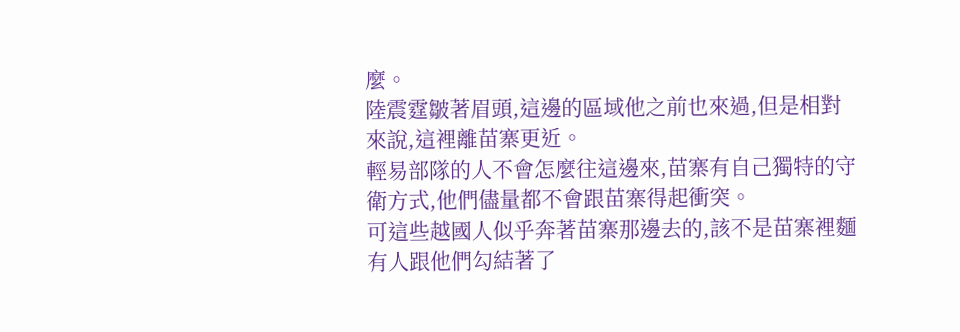麼。
陸震霆皺著眉頭,這邊的區域他之前也來過,但是相對來說,這裡離苗寨更近。
輕易部隊的人不會怎麼往這邊來,苗寨有自己獨特的守衛方式,他們儘量都不會跟苗寨得起衝突。
可這些越國人似乎奔著苗寨那邊去的,該不是苗寨裡麵有人跟他們勾結著了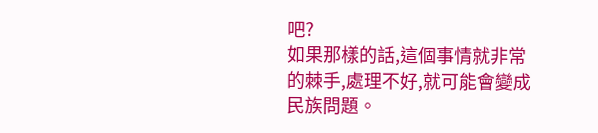吧?
如果那樣的話,這個事情就非常的棘手,處理不好,就可能會變成民族問題。